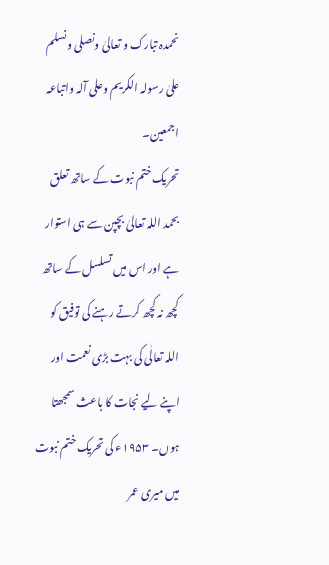نحمدہ تبارک و تعالیٰ ونصلی ونسلم علیٰ رسولہ الکریم وعلی آلہ واتباعہ اجمعین۔
تحریک ختم نبوت کے ساتھ تعلق بحمد اللہ تعالیٰ بچپن سے ہی استوار ہے اور اس میں تسلسل کے ساتھ کچھ نہ کچھ کرتے رہنے کی توفیق کو اللہ تعالٰی کی بہت بڑی نعمت اور اپنے لیے نجات کا باعث سمجھتا ہوں۔ ۱۹۵۳ء کی تحریک ختم نبوت میں میری عمر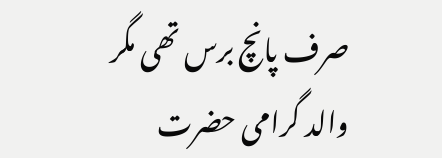صرف پانچ برس تھی مگر والد گرامی حضرت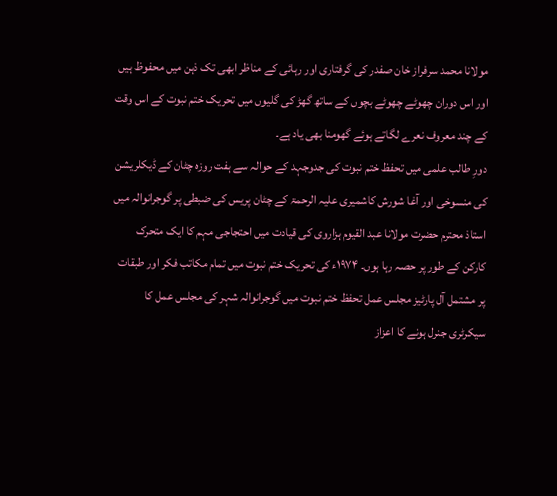مولانا محمد سرفراز خان صفدر کی گرفتاری اور رہائی کے مناظر ابھی تک ذہن میں محفوظ ہیں اور اس دوران چھوٹے چھوٹے بچوں کے ساتھ گھڑ کی گلیوں میں تحریک ختم نبوت کے اس وقت کے چند معروف نعرے لگاتے ہوئے گھومنا بھی یاد ہے۔
دورِ طالب علمی میں تحفظ ختم نبوت کی جدوجہد کے حوالہ سے ہفت روزہ چٹان کے ڈیکلریشن کی منسوخی اور آغا شورش کاشمیری علیہ الرحمۃ کے چٹان پریس کی ضبطی پر گوجرانوالہ میں استاذ محترم حضرت مولانا عبد القیوم ہزاروی کی قیادت میں احتجاجی مہم کا ایک متحرک کارکن کے طور پر حصہ رہا ہوں۔ ۱۹۷۴ء کی تحریک ختم نبوت میں تمام مکاتب فکر اور طبقات پر مشتمل آل پارٹیز مجلس عمل تحفظ ختم نبوت میں گوجرانوالہ شہر کی مجلس عمل کا سیکرٹری جنرل ہونے کا اعزاز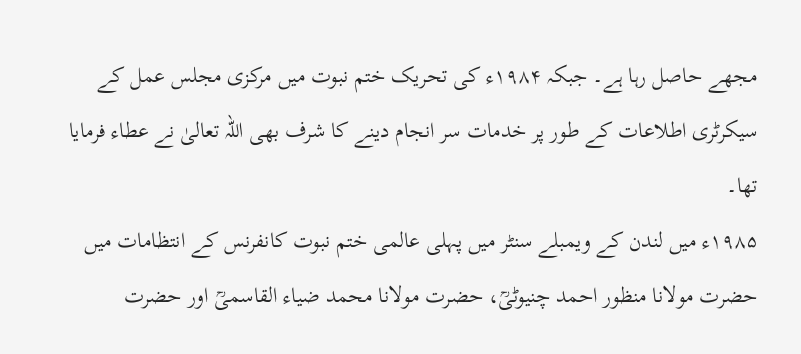مجھے حاصل رہا ہے۔ جبکہ ۱۹۸۴ء کی تحریک ختم نبوت میں مرکزی مجلس عمل کے سیکرٹری اطلاعات کے طور پر خدمات سر انجام دینے کا شرف بھی اللہ تعالیٰ نے عطاء فرمایا تھا۔
۱۹۸۵ء میں لندن کے ویمبلے سنٹر میں پہلی عالمی ختم نبوت کانفرنس کے انتظامات میں حضرت مولانا منظور احمد چنیوٹیؒ، حضرت مولانا محمد ضیاء القاسمیؒ اور حضرت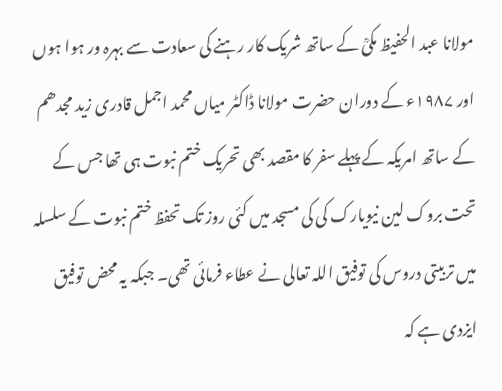مولانا عبد الحفیظ مکیؒ کے ساتھ شریک کار رہنے کی سعادت سے بہرہ ور ہوا ہوں اور ۱۹۸۷ء کے دوران حضرت مولانا ڈاکٹر میاں محمد اجمل قادری زید مجدھم کے ساتھ امریکہ کے پہلے سفر کا مقصد بھی تحریک ختم نبوت ہی تھا جس کے تحت بروک لین نیویارک کی کی مسجد میں کئی روز تک تحفظ ختم نبوت کے سلسلہ میں تربیتی دروس کی توفیق اللہ تعالی نے عطاء فرمائی تھی۔ جبکہ یہ محض توفیق ایزدی ہے کہ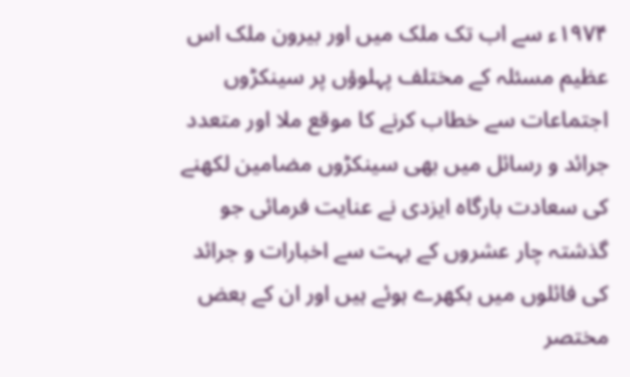۱۹۷۴ء سے اب تک ملک میں اور بیرون ملک اس عظیم مسئلہ کے مختلف پہلوؤں پر سینکڑوں اجتماعات سے خطاب کرنے کا موقع ملا اور متعدد جرائد و رسائل میں بھی سینکڑوں مضامین لکھنے کی سعادت بارگاہ ایزدی نے عنایت فرمائی جو گذشتہ چار عشروں کے بہت سے اخبارات و جرائد کی فائلوں میں بکھرے ہوئے ہیں اور ان کے بعض مختصر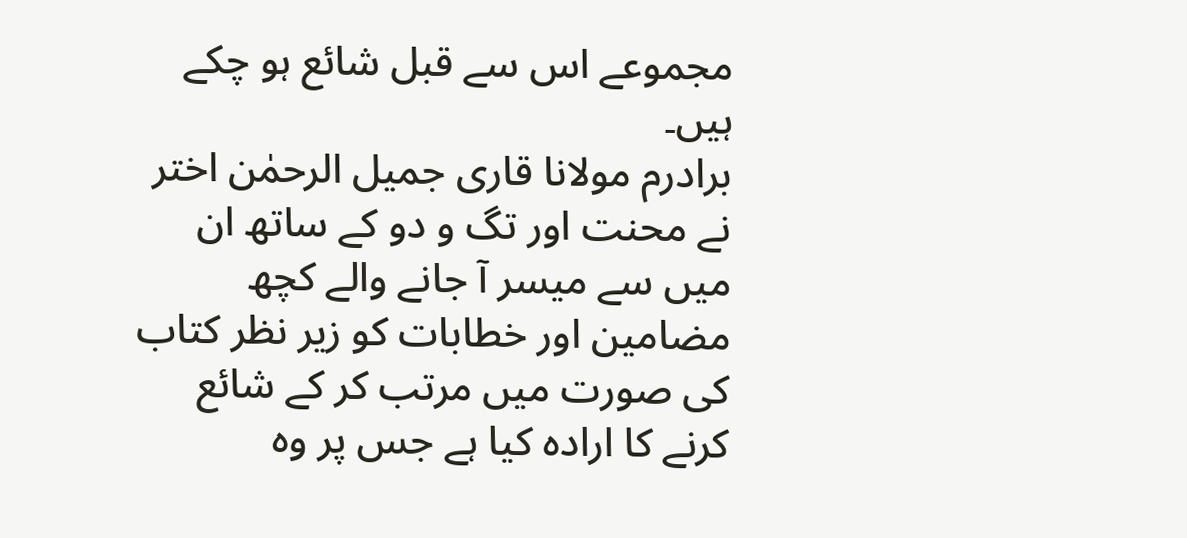مجموعے اس سے قبل شائع ہو چکے ہیں۔
برادرم مولانا قاری جمیل الرحمٰن اختر نے محنت اور تگ و دو کے ساتھ ان میں سے میسر آ جانے والے کچھ مضامین اور خطابات کو زیر نظر کتاب کی صورت میں مرتب کر کے شائع کرنے کا ارادہ کیا ہے جس پر وہ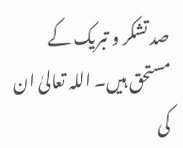صد تشکر و تبریک کے مستحق ہیں۔ اللہ تعالیٰ ان کی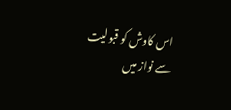اس کاوش کو قبولیت سے نواز میں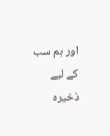اور ہم سب کے لیے ذخیرہ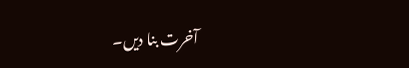آخرت بنا دیں۔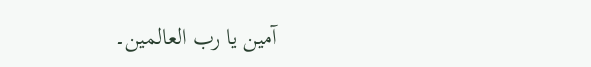آمین یا رب العالمین۔